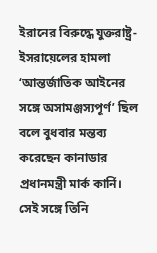ইরানের বিরুদ্ধে যুক্তরাষ্ট্র-ইসরায়েলের হামলা ‘আন্তর্জাতিক আইনের সঙ্গে অসামঞ্জস্যপূর্ণ’ ছিল বলে বুধবার মন্তব্য করেছেন কানাডার প্রধানমন্ত্রী মার্ক কার্নি। সেই সঙ্গে তিনি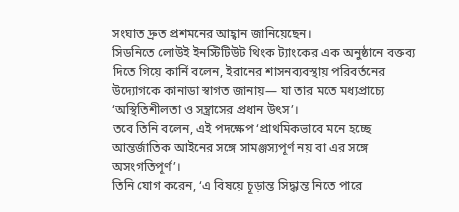সংঘাত দ্রুত প্রশমনের আহ্বান জানিয়েছেন।
সিডনিতে লোউই ইনস্টিটিউট থিংক ট্যাংকের এক অনুষ্ঠানে বক্তব্য দিতে গিয়ে কার্নি বলেন, ইরানের শাসনব্যবস্থায় পরিবর্তনের উদ্যোগকে কানাডা স্বাগত জানায়— যা তার মতে মধ্যপ্রাচ্যে ‘অস্থিতিশীলতা ও সন্ত্রাসের প্রধান উৎস’।
তবে তিনি বলেন, এই পদক্ষেপ ‘প্রাথমিকভাবে মনে হচ্ছে আন্তর্জাতিক আইনের সঙ্গে সামঞ্জস্যপূর্ণ নয় বা এর সঙ্গে অসংগতিপূর্ণ’।
তিনি যোগ করেন, ‘এ বিষয়ে চূড়ান্ত সিদ্ধান্ত নিতে পারে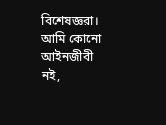বিশেষজ্ঞরা। আমি কোনো আইনজীবী নই,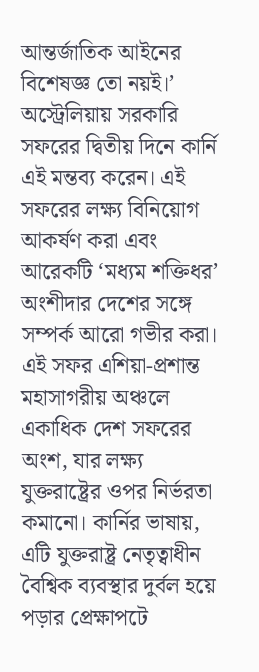আন্তর্জাতিক আইনের বিশেষজ্ঞ তো নয়ই।’
অস্ট্রেলিয়ায় সরকারি সফরের দ্বিতীয় দিনে কার্নি এই মন্তব্য করেন। এই সফরের লক্ষ্য বিনিয়োগ আকর্ষণ করা এবং আরেকটি ‘মধ্যম শক্তিধর’ অংশীদার দেশের সঙ্গে সম্পর্ক আরো গভীর করা।
এই সফর এশিয়া-প্রশান্ত মহাসাগরীয় অঞ্চলে একাধিক দেশ সফরের অংশ, যার লক্ষ্য যুক্তরাষ্ট্রের ওপর নির্ভরতা কমানো। কার্নির ভাষায়, এটি যুক্তরাষ্ট্র নেতৃত্বাধীন বৈশ্বিক ব্যবস্থার দুর্বল হয়ে পড়ার প্রেক্ষাপটে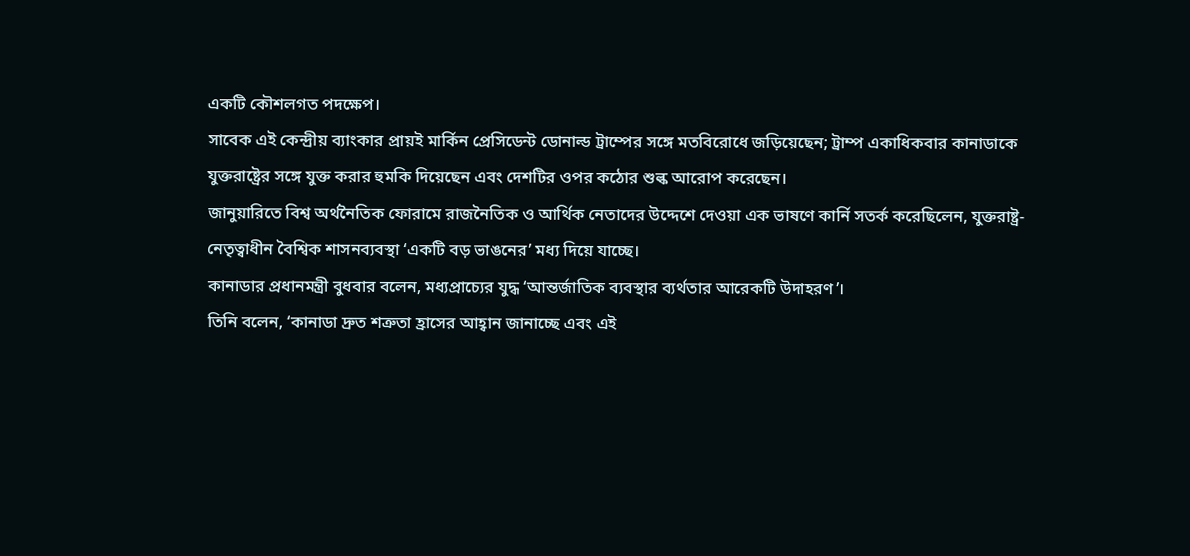একটি কৌশলগত পদক্ষেপ।
সাবেক এই কেন্দ্রীয় ব্যাংকার প্রায়ই মার্কিন প্রেসিডেন্ট ডোনাল্ড ট্রাম্পের সঙ্গে মতবিরোধে জড়িয়েছেন; ট্রাম্প একাধিকবার কানাডাকে যুক্তরাষ্ট্রের সঙ্গে যুক্ত করার হুমকি দিয়েছেন এবং দেশটির ওপর কঠোর শুল্ক আরোপ করেছেন।
জানুয়ারিতে বিশ্ব অর্থনৈতিক ফোরামে রাজনৈতিক ও আর্থিক নেতাদের উদ্দেশে দেওয়া এক ভাষণে কার্নি সতর্ক করেছিলেন, যুক্তরাষ্ট্র-নেতৃত্বাধীন বৈশ্বিক শাসনব্যবস্থা ‘একটি বড় ভাঙনের’ মধ্য দিয়ে যাচ্ছে।
কানাডার প্রধানমন্ত্রী বুধবার বলেন, মধ্যপ্রাচ্যের যুদ্ধ ‘আন্তর্জাতিক ব্যবস্থার ব্যর্থতার আরেকটি উদাহরণ’।
তিনি বলেন, ‘কানাডা দ্রুত শত্রুতা হ্রাসের আহ্বান জানাচ্ছে এবং এই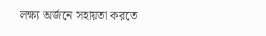লক্ষ্য অর্জনে সহায়তা করতে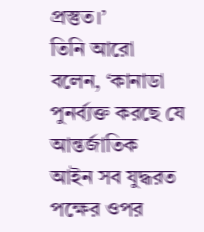প্রস্তুত।’
তিনি আরো বলেন, ‘কানাডা পুনর্ব্যক্ত করছে যে আন্তর্জাতিক আইন সব যুদ্ধরত পক্ষের ওপর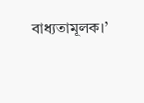বাধ্যতামূলক।’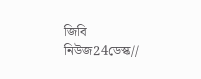জিবি নিউজ24ডেস্ক//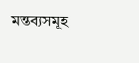মন্তব্যসমূহ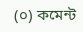(০) কমেন্ট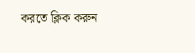করতে ক্লিক করুন